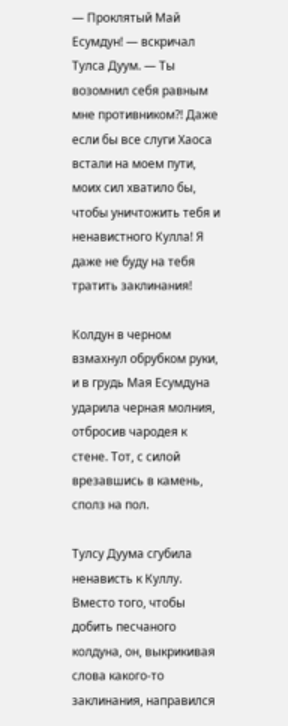— Проклятый Май Есумдун! — вскричал Тулса Дуум. — Ты возомнил себя равным мне противником?! Даже если бы все слуги Хаоса встали на моем пути, моих сил хватило бы, чтобы уничтожить тебя и ненавистного Кулла! Я даже не буду на тебя тратить заклинания!

Колдун в черном взмахнул обрубком руки, и в грудь Мая Есумдуна ударила черная молния, отбросив чародея к стене. Тот, с силой врезавшись в камень, сполз на пол.

Тулсу Дуума сгубила ненависть к Куллу. Вместо того, чтобы добить песчаного колдуна, он, выкрикивая слова какого-то заклинания, направился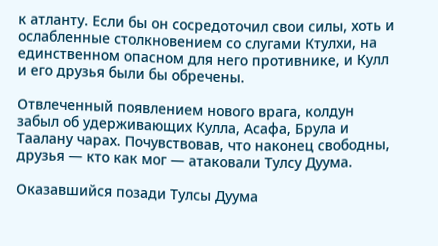к атланту. Если бы он сосредоточил свои силы, хоть и ослабленные столкновением со слугами Ктулхи, на единственном опасном для него противнике, и Кулл и его друзья были бы обречены.

Отвлеченный появлением нового врага, колдун забыл об удерживающих Кулла, Асафа, Брула и Таалану чарах. Почувствовав, что наконец свободны, друзья — кто как мог — атаковали Тулсу Дуума.

Оказавшийся позади Тулсы Дуума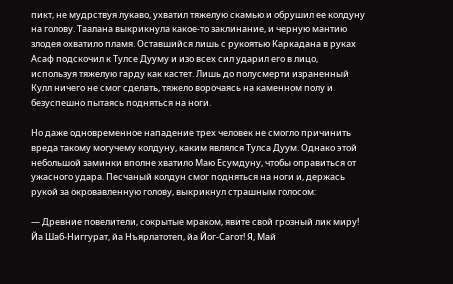пикт, не мудрствуя лукаво, ухватил тяжелую скамью и обрушил ее колдуну на голову. Таалана выкрикнула какое-то заклинание, и черную мантию злодея охватило пламя. Оставшийся лишь с рукоятью Каркадана в руках Асаф подскочил к Тулсе Дууму и изо всех сил ударил его в лицо, используя тяжелую гарду как кастет. Лишь до полусмерти израненный Кулл ничего не смог сделать, тяжело ворочаясь на каменном полу и безуспешно пытаясь подняться на ноги.

Но даже одновременное нападение трех человек не смогло причинить вреда такому могучему колдуну, каким являлся Тулса Дуум. Однако этой небольшой заминки вполне хватило Маю Есумдуну, чтобы оправиться от ужасного удара. Песчаный колдун смог подняться на ноги и, держась рукой за окровавленную голову, выкрикнул страшным голосом:

— Древние повелители, сокрытые мраком, явите свой грозный лик миру! Йа Шаб-Ниггурат, йа Нъярлатотеп, йа Йог-Сагот! Я, Май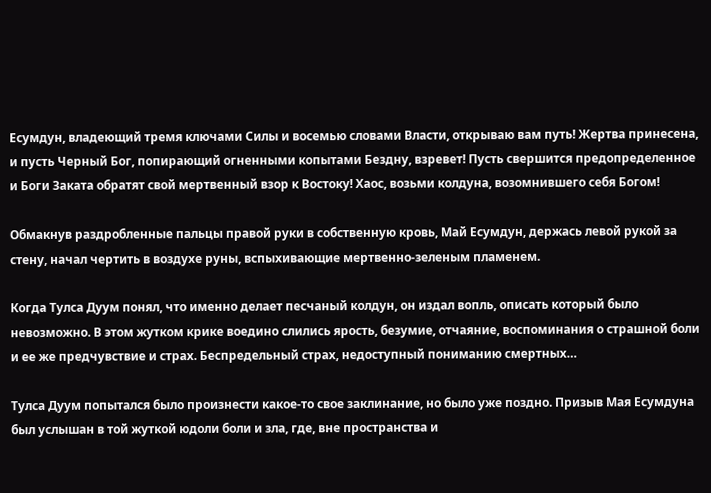Есумдун, владеющий тремя ключами Силы и восемью словами Власти, открываю вам путь! Жертва принесена, и пусть Черный Бог, попирающий огненными копытами Бездну, взревет! Пусть свершится предопределенное и Боги Заката обратят свой мертвенный взор к Востоку! Хаос, возьми колдуна, возомнившего себя Богом!

Обмакнув раздробленные пальцы правой руки в собственную кровь, Май Есумдун, держась левой рукой за стену, начал чертить в воздухе руны, вспыхивающие мертвенно-зеленым пламенем.

Когда Тулса Дуум понял, что именно делает песчаный колдун, он издал вопль, описать который было невозможно. В этом жутком крике воедино слились ярость, безумие, отчаяние, воспоминания о страшной боли и ее же предчувствие и страх. Беспредельный страх, недоступный пониманию смертных…

Тулса Дуум попытался было произнести какое-то свое заклинание, но было уже поздно. Призыв Мая Есумдуна был услышан в той жуткой юдоли боли и зла, где, вне пространства и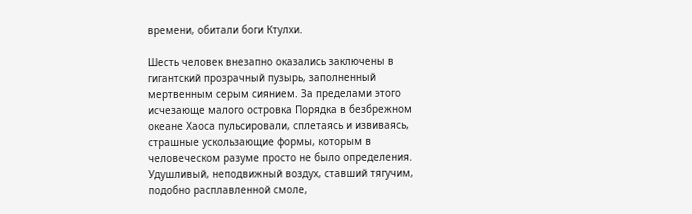времени, обитали боги Ктулхи.

Шесть человек внезапно оказались заключены в гигантский прозрачный пузырь, заполненный мертвенным серым сиянием. За пределами этого исчезающе малого островка Порядка в безбрежном океане Хаоса пульсировали, сплетаясь и извиваясь, страшные ускользающие формы, которым в человеческом разуме просто не было определения. Удушливый, неподвижный воздух, ставший тягучим, подобно расплавленной смоле,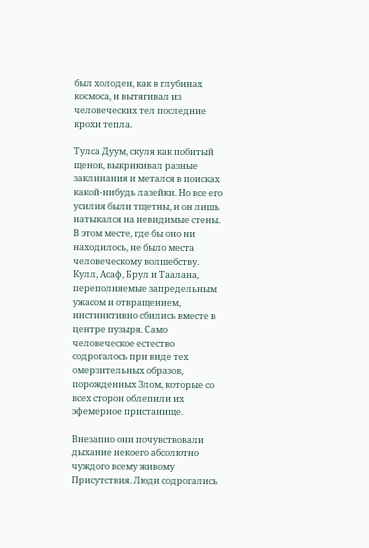был холоден, как в глубинах космоса, и вытягивал из человеческих тел последние крохи тепла.

Тулса Дуум, скуля как побитый щенок, выкрикивал разные заклинания и метался в поисках какой-нибудь лазейки. Но все его усилия были тщетны, и он лишь натыкался на невидимые стены. В этом месте, где бы оно ни находилось, не было места человеческому волшебству. Кулл, Асаф, Брул и Таалана, переполняемые запредельным ужасом и отвращением, инстинктивно сбились вместе в центре пузыря. Само человеческое естество содрогалось при виде тех омерзительных образов, порожденных Злом, которые со всех сторон облепили их эфемерное пристанище.

Внезапно они почувствовали дыхание некоего абсолютно чуждого всему живому Присутствия. Люди содрогались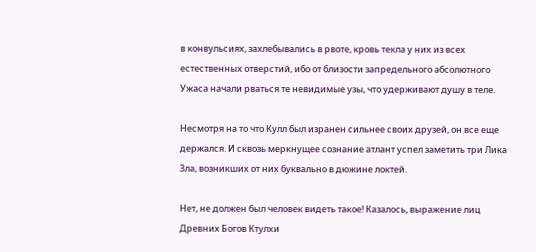в конвульсиях, захлебывались в рвоте, кровь текла у них из всех естественных отверстий, ибо от близости запредельного абсолютного Ужаса начали рваться те невидимые узы, что удерживают душу в теле.

Несмотря на то что Кулл был изранен сильнее своих друзей, он все еще держался. И сквозь меркнущее сознание атлант успел заметить три Лика Зла, возникших от них буквально в дюжине локтей.

Нет, не должен был человек видеть такое! Казалось, выражение лиц Древних Богов Ктулхи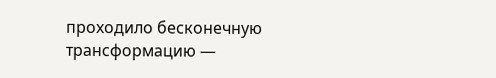проходило бесконечную трансформацию —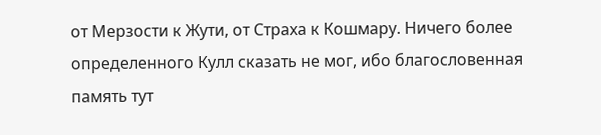от Мерзости к Жути, от Страха к Кошмару. Ничего более определенного Кулл сказать не мог, ибо благословенная память тут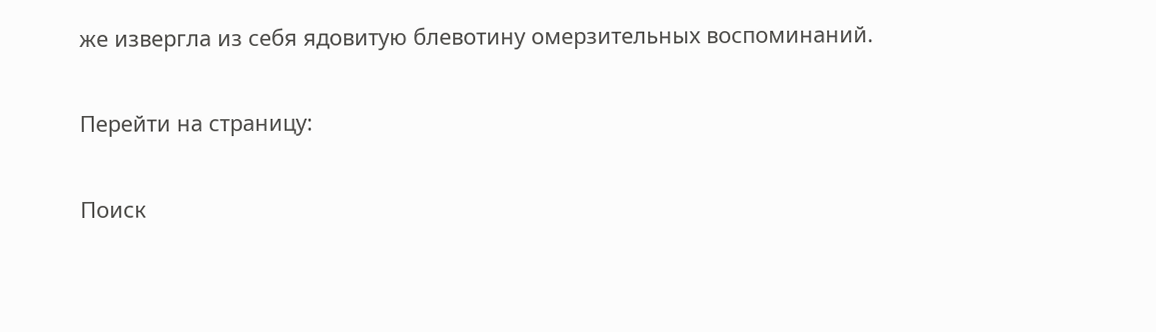же извергла из себя ядовитую блевотину омерзительных воспоминаний.

Перейти на страницу:

Поиск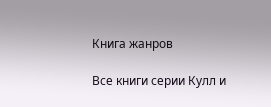Книга жанров

Все книги серии Кулл и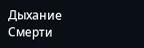Дыхание Смерти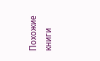Похожие книги